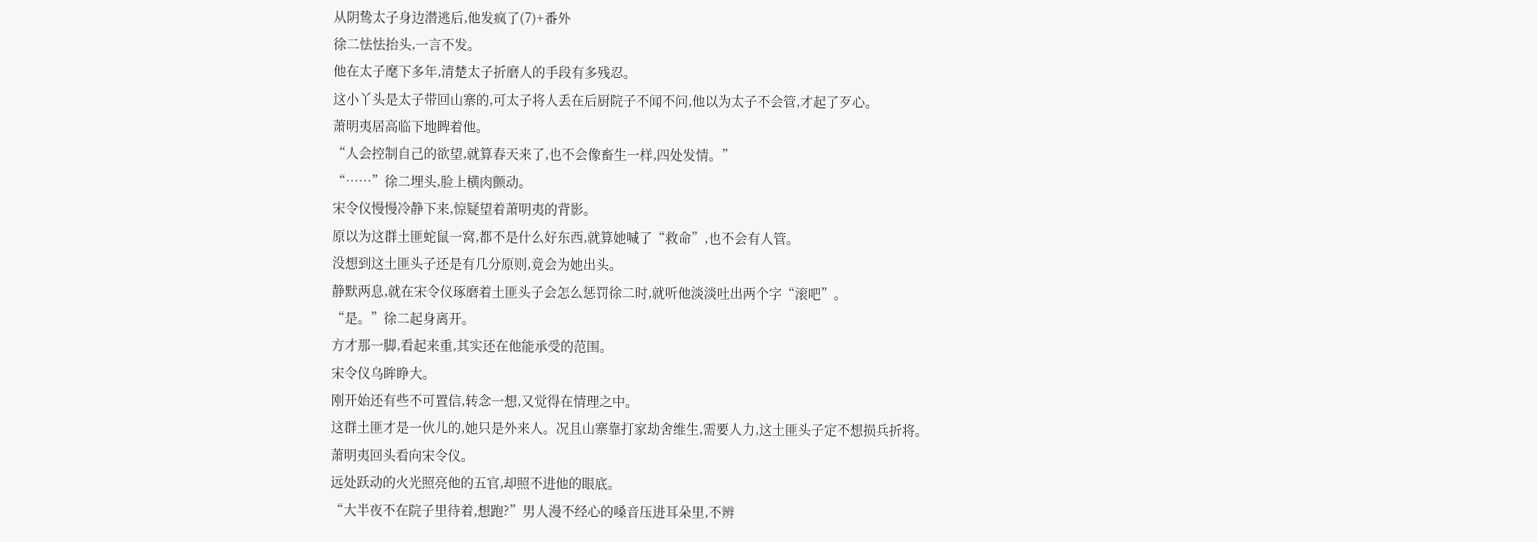从阴鸷太子身边潜逃后,他发疯了(7)+番外
徐二怯怯抬头,一言不发。
他在太子麾下多年,清楚太子折磨人的手段有多残忍。
这小丫头是太子带回山寨的,可太子将人丢在后厨院子不闻不问,他以为太子不会管,才起了歹心。
萧明夷居高临下地睥着他。
“人会控制自己的欲望,就算春天来了,也不会像畜生一样,四处发情。”
“……”徐二埋头,脸上横肉颤动。
宋令仪慢慢冷静下来,惊疑望着萧明夷的背影。
原以为这群土匪蛇鼠一窝,都不是什么好东西,就算她喊了“救命”,也不会有人管。
没想到这土匪头子还是有几分原则,竟会为她出头。
静默两息,就在宋令仪琢磨着土匪头子会怎么惩罚徐二时,就听他淡淡吐出两个字“滚吧”。
“是。”徐二起身离开。
方才那一脚,看起来重,其实还在他能承受的范围。
宋令仪乌眸睁大。
刚开始还有些不可置信,转念一想,又觉得在情理之中。
这群土匪才是一伙儿的,她只是外来人。况且山寨靠打家劫舍维生,需要人力,这土匪头子定不想损兵折将。
萧明夷回头看向宋令仪。
远处跃动的火光照亮他的五官,却照不进他的眼底。
“大半夜不在院子里待着,想跑?”男人漫不经心的嗓音压进耳朵里,不辨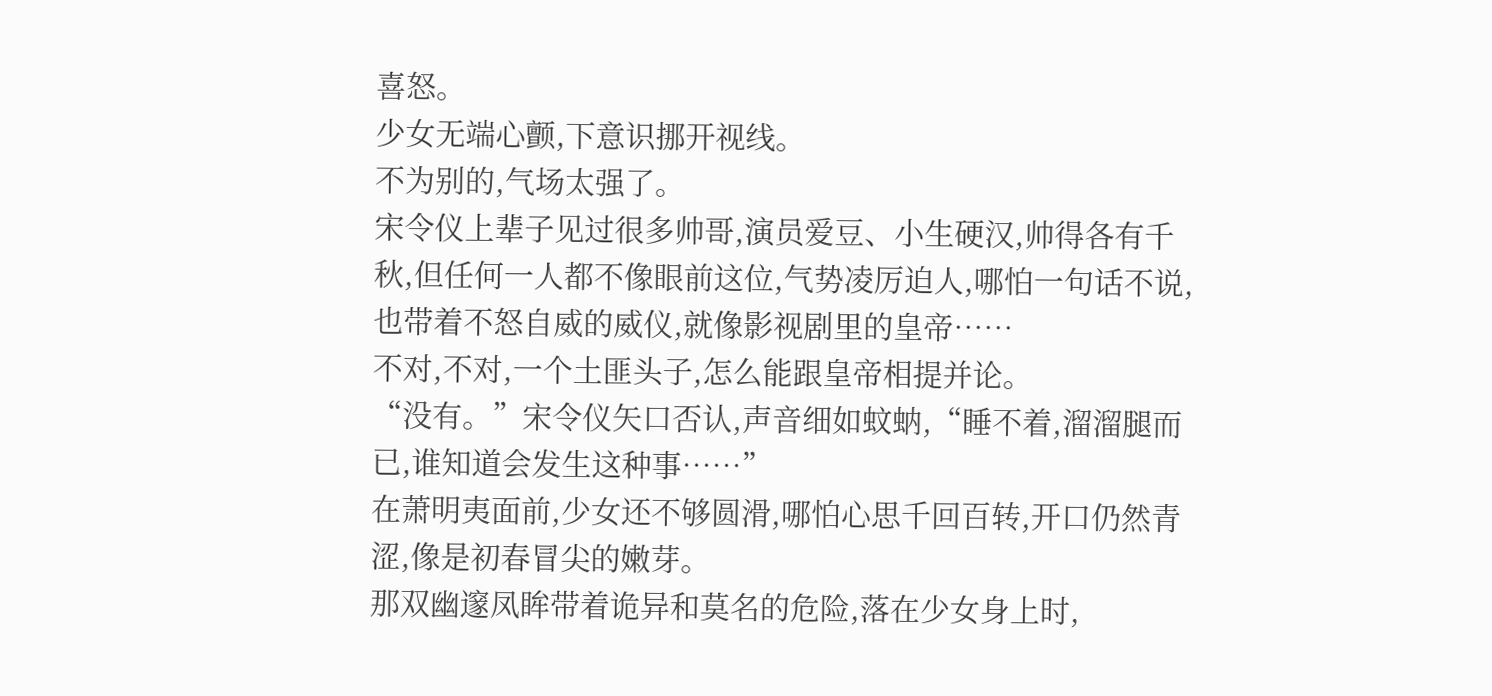喜怒。
少女无端心颤,下意识挪开视线。
不为别的,气场太强了。
宋令仪上辈子见过很多帅哥,演员爱豆、小生硬汉,帅得各有千秋,但任何一人都不像眼前这位,气势凌厉迫人,哪怕一句话不说,也带着不怒自威的威仪,就像影视剧里的皇帝……
不对,不对,一个土匪头子,怎么能跟皇帝相提并论。
“没有。”宋令仪矢口否认,声音细如蚊蚋,“睡不着,溜溜腿而已,谁知道会发生这种事……”
在萧明夷面前,少女还不够圆滑,哪怕心思千回百转,开口仍然青涩,像是初春冒尖的嫩芽。
那双幽邃凤眸带着诡异和莫名的危险,落在少女身上时,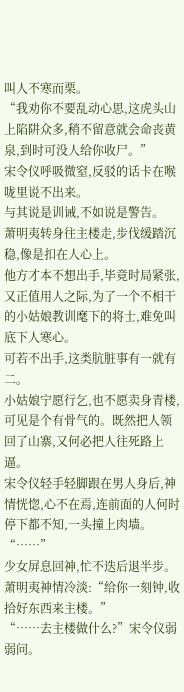叫人不寒而栗。
“我劝你不要乱动心思,这虎头山上陷阱众多,稍不留意就会命丧黄泉,到时可没人给你收尸。”
宋令仪呼吸微窒,反驳的话卡在喉咙里说不出来。
与其说是训诫,不如说是警告。
萧明夷转身往主楼走,步伐缓踏沉稳,像是扣在人心上。
他方才本不想出手,毕竟时局紧张,又正值用人之际,为了一个不相干的小姑娘教训麾下的将士,难免叫底下人寒心。
可若不出手,这类肮脏事有一就有二。
小姑娘宁愿行乞,也不愿卖身青楼,可见是个有骨气的。既然把人领回了山寨,又何必把人往死路上逼。
宋令仪轻手轻脚跟在男人身后,神情恍惚,心不在焉,连前面的人何时停下都不知,一头撞上肉墙。
“……”
少女屏息回神,忙不迭后退半步。
萧明夷神情冷淡:“给你一刻钟,收拾好东西来主楼。”
“……去主楼做什么?”宋令仪弱弱问。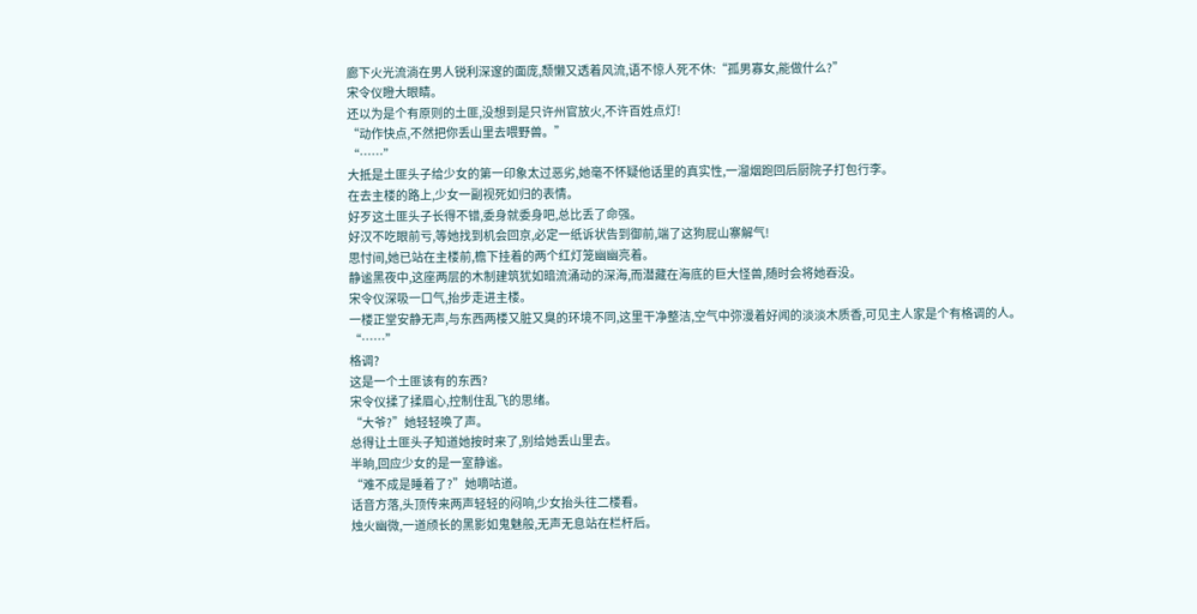廊下火光流淌在男人锐利深邃的面庞,颓懒又透着风流,语不惊人死不休:“孤男寡女,能做什么?”
宋令仪瞪大眼睛。
还以为是个有原则的土匪,没想到是只许州官放火,不许百姓点灯!
“动作快点,不然把你丢山里去喂野兽。”
“……”
大抵是土匪头子给少女的第一印象太过恶劣,她毫不怀疑他话里的真实性,一溜烟跑回后厨院子打包行李。
在去主楼的路上,少女一副视死如归的表情。
好歹这土匪头子长得不错,委身就委身吧,总比丢了命强。
好汉不吃眼前亏,等她找到机会回京,必定一纸诉状告到御前,端了这狗屁山寨解气!
思忖间,她已站在主楼前,檐下挂着的两个红灯笼幽幽亮着。
静谧黑夜中,这座两层的木制建筑犹如暗流涌动的深海,而潜藏在海底的巨大怪兽,随时会将她吞没。
宋令仪深吸一口气,抬步走进主楼。
一楼正堂安静无声,与东西两楼又脏又臭的环境不同,这里干净整洁,空气中弥漫着好闻的淡淡木质香,可见主人家是个有格调的人。
“……”
格调?
这是一个土匪该有的东西?
宋令仪揉了揉眉心,控制住乱飞的思绪。
“大爷?”她轻轻唤了声。
总得让土匪头子知道她按时来了,别给她丢山里去。
半晌,回应少女的是一室静谧。
“难不成是睡着了?”她嘀咕道。
话音方落,头顶传来两声轻轻的闷响,少女抬头往二楼看。
烛火幽微,一道颀长的黑影如鬼魅般,无声无息站在栏杆后。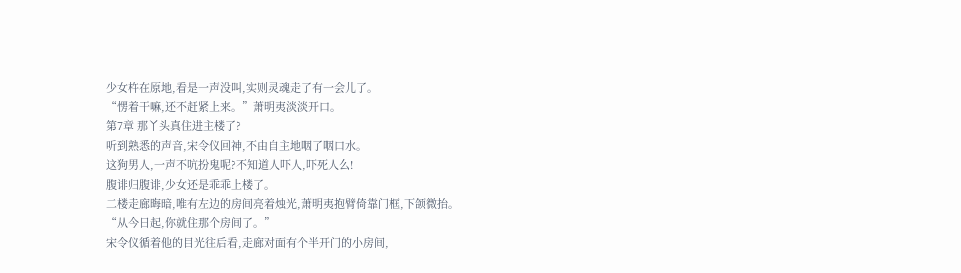少女杵在原地,看是一声没叫,实则灵魂走了有一会儿了。
“愣着干嘛,还不赶紧上来。”萧明夷淡淡开口。
第7章 那丫头真住进主楼了?
听到熟悉的声音,宋令仪回神,不由自主地咽了咽口水。
这狗男人,一声不吭扮鬼呢?不知道人吓人,吓死人么!
腹诽归腹诽,少女还是乖乖上楼了。
二楼走廊晦暗,唯有左边的房间亮着烛光,萧明夷抱臂倚靠门框,下颌微抬。
“从今日起,你就住那个房间了。”
宋令仪循着他的目光往后看,走廊对面有个半开门的小房间,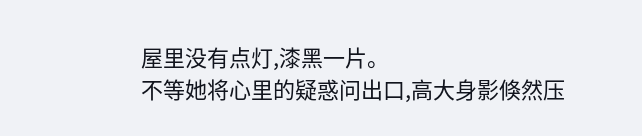屋里没有点灯,漆黑一片。
不等她将心里的疑惑问出口,高大身影倏然压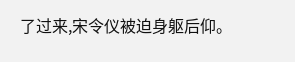了过来,宋令仪被迫身躯后仰。